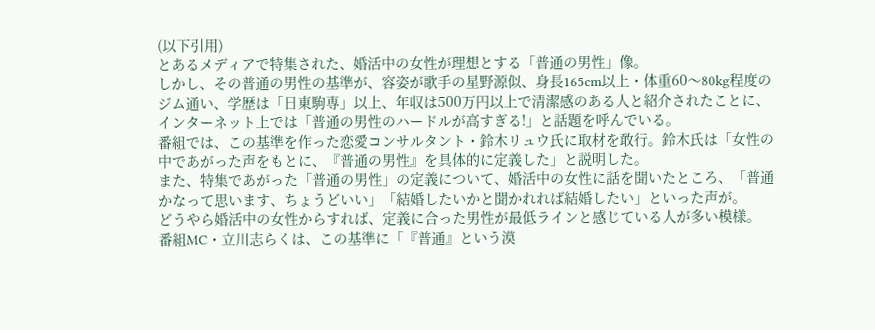(以下引用)
とあるメディアで特集された、婚活中の女性が理想とする「普通の男性」像。
しかし、その普通の男性の基準が、容姿が歌手の星野源似、身長165cm以上・体重60〜80kg程度のジム通い、学歴は「日東駒専」以上、年収は500万円以上で清潔感のある人と紹介されたことに、インターネット上では「普通の男性のハードルが高すぎる!」と話題を呼んでいる。
番組では、この基準を作った恋愛コンサルタント・鈴木リュウ氏に取材を敢行。鈴木氏は「女性の中であがった声をもとに、『普通の男性』を具体的に定義した」と説明した。
また、特集であがった「普通の男性」の定義について、婚活中の女性に話を聞いたところ、「普通かなって思います、ちょうどいい」「結婚したいかと聞かれれば結婚したい」といった声が。
どうやら婚活中の女性からすれば、定義に合った男性が最低ラインと感じている人が多い模様。
番組MC・立川志らくは、この基準に「『普通』という漠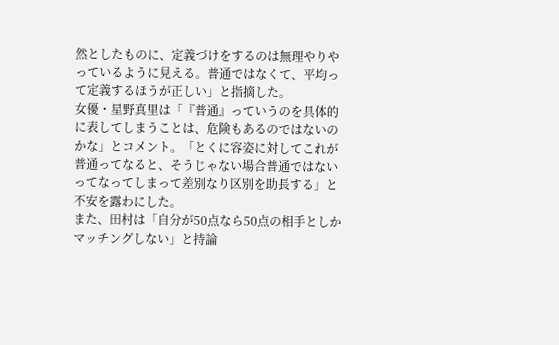然としたものに、定義づけをするのは無理やりやっているように見える。普通ではなくて、平均って定義するほうが正しい」と指摘した。
女優・星野真里は「『普通』っていうのを具体的に表してしまうことは、危険もあるのではないのかな」とコメント。「とくに容姿に対してこれが普通ってなると、そうじゃない場合普通ではないってなってしまって差別なり区別を助長する」と不安を露わにした。
また、田村は「自分が50点なら50点の相手としかマッチングしない」と持論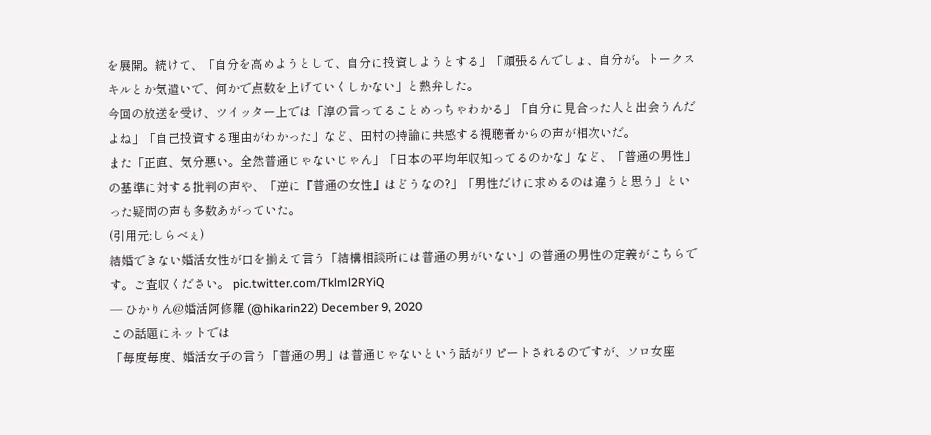を展開。続けて、「自分を高めようとして、自分に投資しようとする」「頑張るんでしょ、自分が。トークスキルとか気遣いで、何かで点数を上げていくしかない」と熱弁した。
今回の放送を受け、ツイッター上では「淳の言ってることめっちゃわかる」「自分に見合った人と出会うんだよね」「自己投資する理由がわかった」など、田村の持論に共感する視聴者からの声が相次いだ。
また「正直、気分悪い。全然普通じゃないじゃん」「日本の平均年収知ってるのかな」など、「普通の男性」の基準に対する批判の声や、「逆に『普通の女性』はどうなの?」「男性だけに求めるのは違うと思う」といった疑問の声も多数あがっていた。
(引用元:しらべぇ)
結婚できない婚活女性が口を揃えて言う「結構相談所には普通の男がいない」の普通の男性の定義がこちらです。ご査収ください。 pic.twitter.com/Tklml2RYiQ
— ひかりん@婚活阿修羅 (@hikarin22) December 9, 2020
この話題にネットでは
「毎度毎度、婚活女子の言う「普通の男」は普通じゃないという話がリピートされるのですが、ソロ女座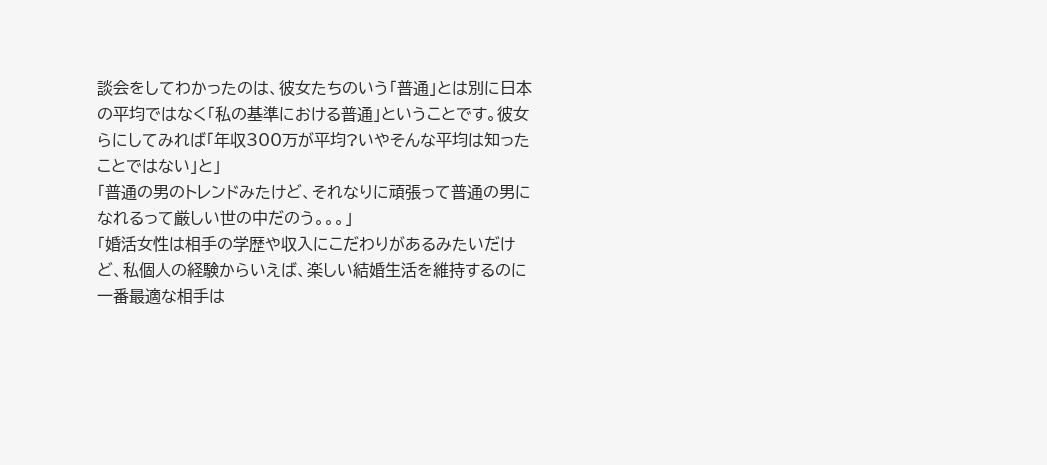談会をしてわかったのは、彼女たちのいう「普通」とは別に日本の平均ではなく「私の基準における普通」ということです。彼女らにしてみれば「年収300万が平均?いやそんな平均は知ったことではない」と」
「普通の男のトレンドみたけど、それなりに頑張って普通の男になれるって厳しい世の中だのう。。。」
「婚活女性は相手の学歴や収入にこだわりがあるみたいだけど、私個人の経験からいえば、楽しい結婚生活を維持するのに一番最適な相手は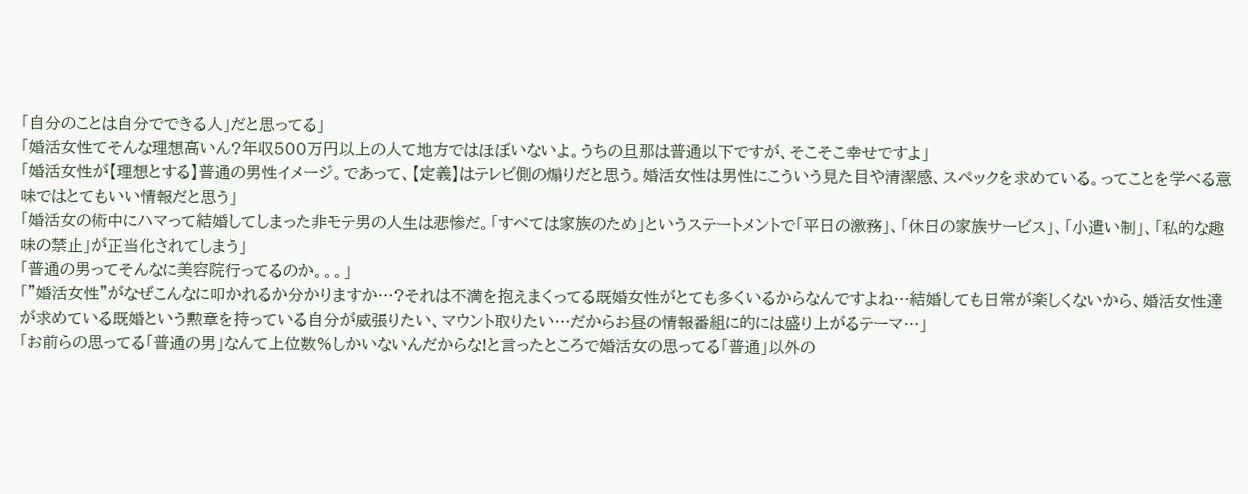「自分のことは自分でできる人」だと思ってる」
「婚活女性てそんな理想高いん?年収500万円以上の人て地方ではほぼいないよ。うちの旦那は普通以下ですが、そこそこ幸せですよ」
「婚活女性が【理想とする】普通の男性イメージ。であって、【定義】はテレビ側の煽りだと思う。婚活女性は男性にこういう見た目や清潔感、スペックを求めている。ってことを学べる意味ではとてもいい情報だと思う」
「婚活女の術中にハマって結婚してしまった非モテ男の人生は悲惨だ。「すべては家族のため」というステートメントで「平日の激務」、「休日の家族サービス」、「小遣い制」、「私的な趣味の禁止」が正当化されてしまう」
「普通の男ってそんなに美容院行ってるのか。。。」
「"婚活女性"がなぜこんなに叩かれるか分かりますか…?それは不満を抱えまくってる既婚女性がとても多くいるからなんですよね…結婚しても日常が楽しくないから、婚活女性達が求めている既婚という勲章を持っている自分が威張りたい、マウント取りたい…だからお昼の情報番組に的には盛り上がるテーマ…」
「お前らの思ってる「普通の男」なんて上位数%しかいないんだからな!と言ったところで婚活女の思ってる「普通」以外の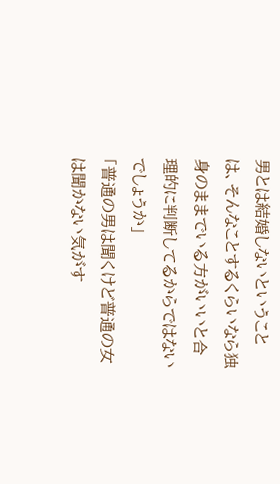男とは結婚しないということは、そんなことするくらいなら独身のままでいる方がいいと合理的に判断してるからではないでしょうか」
「普通の男は聞くけど普通の女は聞かない気がす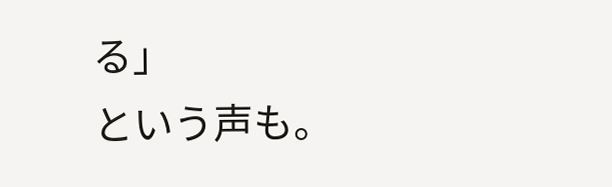る」
という声も。